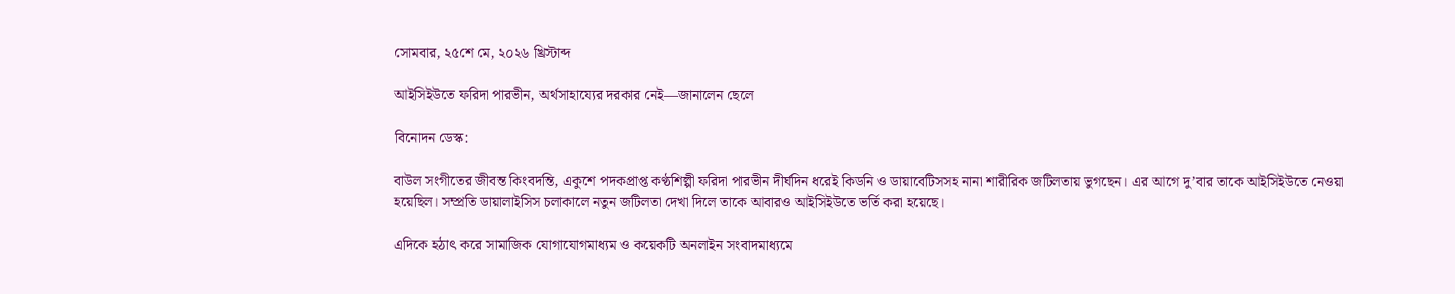সোমবার, ২৫শে মে, ২০২৬ খ্রিস্টাব্দ

আইসিইউতে ফরিদা পারভীন, অর্থসাহায্যের দরকার নেই—জানালেন ছেলে

বিনোদন ডেস্ক:

বাউল সংগীতের জীবন্ত কিংবদন্তি, একুশে পদকপ্রাপ্ত কণ্ঠশিল্পী ফরিদা পারভীন দীর্ঘদিন ধরেই কিডনি ও ডায়াবেটিসসহ নানা শারীরিক জটিলতায় ভুগছেন। এর আগে দু’বার তাকে আইসিইউতে নেওয়া হয়েছিল। সম্প্রতি ডায়ালাইসিস চলাকালে নতুন জটিলতা দেখা দিলে তাকে আবারও আইসিইউতে ভর্তি করা হয়েছে।

এদিকে হঠাৎ করে সামাজিক যোগাযোগমাধ্যম ও কয়েকটি অনলাইন সংবাদমাধ্যমে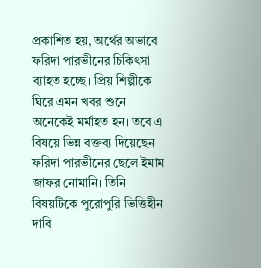প্রকাশিত হয়, অর্থের অভাবে ফরিদা পারভীনের চিকিৎসা ব্যাহত হচ্ছে। প্রিয় শিল্পীকে ঘিরে এমন খবর শুনে অনেকেই মর্মাহত হন। তবে এ বিষয়ে ভিন্ন বক্তব্য দিয়েছেন ফরিদা পারভীনের ছেলে ইমাম জাফর নোমানি। তিনি বিষয়টিকে পুরোপুরি ভিত্তিহীন দাবি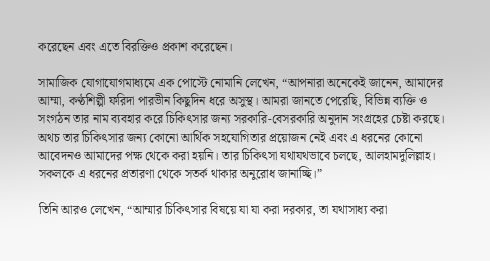করেছেন এবং এতে বিরক্তিও প্রকাশ করেছেন।

সামাজিক যোগাযোগমাধ্যমে এক পোস্টে নোমানি লেখেন, “আপনারা অনেকেই জানেন, আমাদের আম্মা, কণ্ঠশিল্পী ফরিদা পারভীন কিছুদিন ধরে অসুস্থ। আমরা জানতে পেরেছি, বিভিন্ন ব্যক্তি ও সংগঠন তার নাম ব্যবহার করে চিকিৎসার জন্য সরকারি-বেসরকারি অনুদান সংগ্রহের চেষ্টা করছে। অথচ তার চিকিৎসার জন্য কোনো আর্থিক সহযোগিতার প্রয়োজন নেই এবং এ ধরনের কোনো আবেদনও আমাদের পক্ষ থেকে করা হয়নি। তার চিকিৎসা যথাযথভাবে চলছে, আলহামদুলিল্লাহ। সকলকে এ ধরনের প্রতারণা থেকে সতর্ক থাকার অনুরোধ জানাচ্ছি।”

তিনি আরও লেখেন, “আম্মার চিকিৎসার বিষয়ে যা যা করা দরকার, তা যথাসাধ্য করা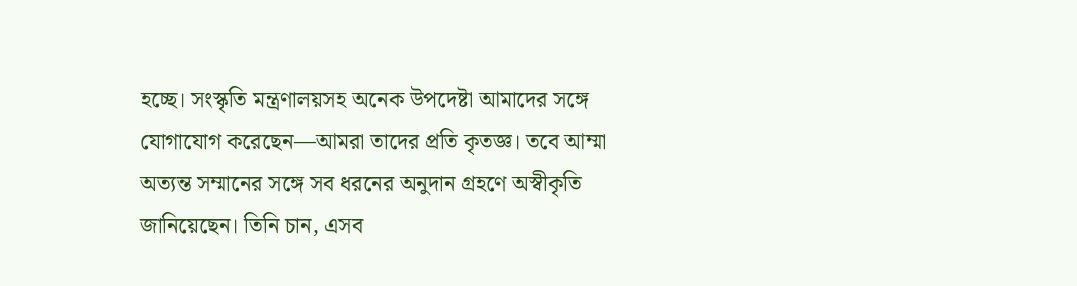হচ্ছে। সংস্কৃতি মন্ত্রণালয়সহ অনেক উপদেষ্টা আমাদের সঙ্গে যোগাযোগ করেছেন—আমরা তাদের প্রতি কৃতজ্ঞ। তবে আম্মা অত্যন্ত সম্মানের সঙ্গে সব ধরনের অনুদান গ্রহণে অস্বীকৃতি জানিয়েছেন। তিনি চান, এসব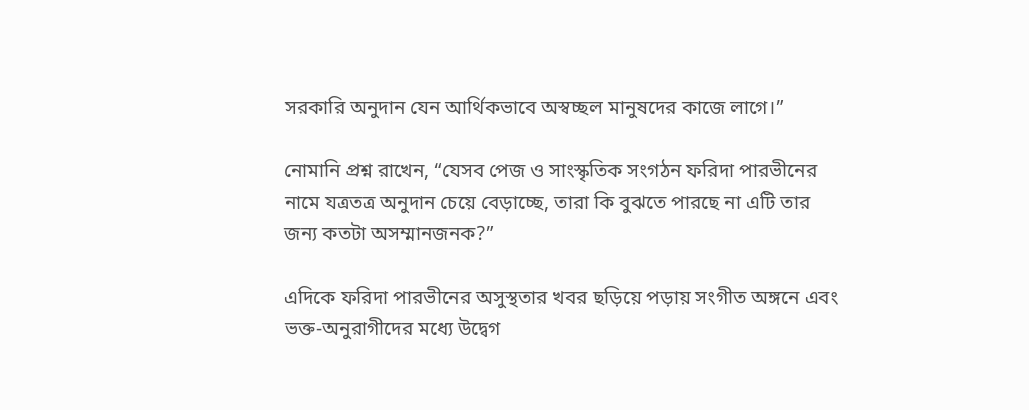সরকারি অনুদান যেন আর্থিকভাবে অস্বচ্ছল মানুষদের কাজে লাগে।”

নোমানি প্রশ্ন রাখেন, “যেসব পেজ ও সাংস্কৃতিক সংগঠন ফরিদা পারভীনের নামে যত্রতত্র অনুদান চেয়ে বেড়াচ্ছে, তারা কি বুঝতে পারছে না এটি তার জন্য কতটা অসম্মানজনক?”

এদিকে ফরিদা পারভীনের অসুস্থতার খবর ছড়িয়ে পড়ায় সংগীত অঙ্গনে এবং ভক্ত-অনুরাগীদের মধ্যে উদ্বেগ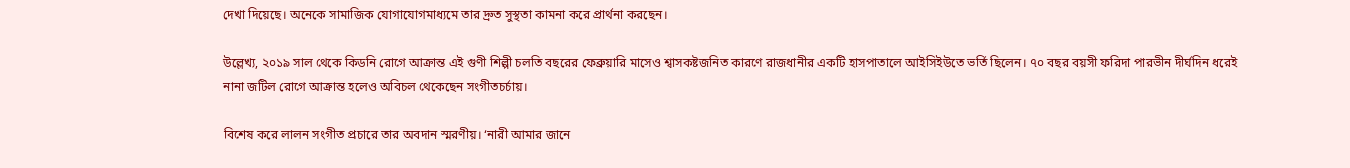দেখা দিয়েছে। অনেকে সামাজিক যোগাযোগমাধ্যমে তার দ্রুত সুস্থতা কামনা করে প্রার্থনা করছেন।

উল্লেখ্য, ২০১৯ সাল থেকে কিডনি রোগে আক্রান্ত এই গুণী শিল্পী চলতি বছরের ফেব্রুয়ারি মাসেও শ্বাসকষ্টজনিত কারণে রাজধানীর একটি হাসপাতালে আইসিইউতে ভর্তি ছিলেন। ৭০ বছর বয়সী ফরিদা পারভীন দীর্ঘদিন ধরেই নানা জটিল রোগে আক্রান্ত হলেও অবিচল থেকেছেন সংগীতচর্চায়।

বিশেষ করে লালন সংগীত প্রচারে তার অবদান স্মরণীয়। ‘নারী আমার জানে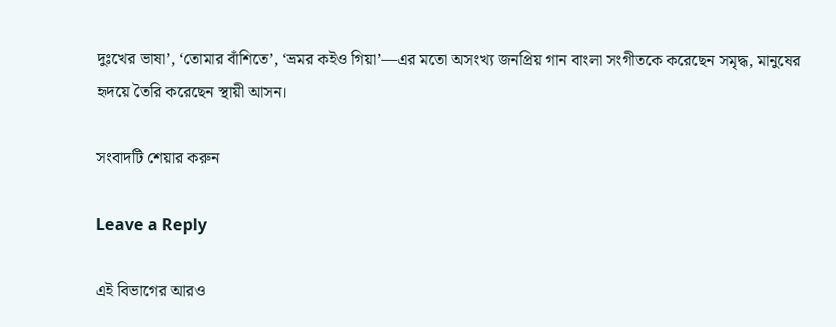দুঃখের ভাষা’, ‘তোমার বাঁশিতে’, ‘ভ্রমর কইও গিয়া’—এর মতো অসংখ্য জনপ্রিয় গান বাংলা সংগীতকে করেছেন সমৃদ্ধ, মানুষের হৃদয়ে তৈরি করেছেন স্থায়ী আসন।

সংবাদটি শেয়ার করুন

Leave a Reply

এই বিভাগের আরও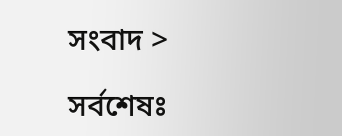সংবাদ >

সর্বশেষঃ